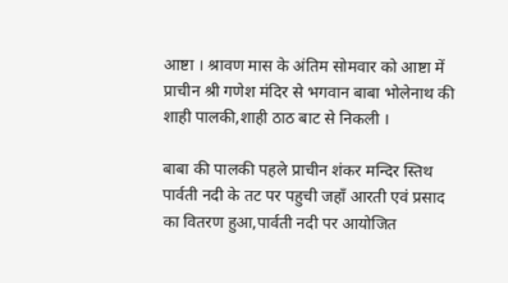आष्टा । श्रावण मास के अंतिम सोमवार को आष्टा में प्राचीन श्री गणेश मंदिर से भगवान बाबा भोलेनाथ की शाही पालकी,शाही ठाठ बाट से निकली ।

बाबा की पालकी पहले प्राचीन शंकर मन्दिर स्तिथ पार्वती नदी के तट पर पहुची जहाँ आरती एवं प्रसाद का वितरण हुआ,पार्वती नदी पर आयोजित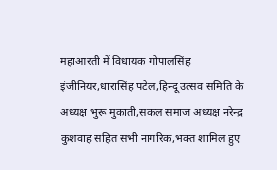महाआरती में विधायक गोपालसिंह इंजीनियर,धारासिंह पटेल,हिन्दू उत्सव समिति के अध्यक्ष भुरू मुकाती,सकल समाज अध्यक्ष नरेन्द्र कुशवाह सहित सभी नागरिक,भक्त शामिल हुए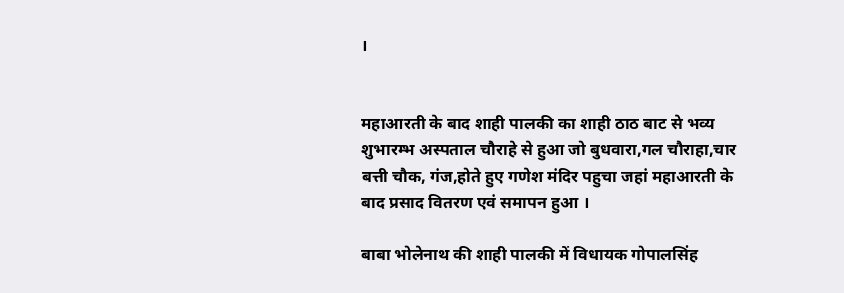।


महाआरती के बाद शाही पालकी का शाही ठाठ बाट से भव्य शुभारम्भ अस्पताल चौराहे से हुआ जो बुधवारा,गल चौराहा,चार बत्ती चौक, गंज,होते हुए गणेश मंदिर पहुचा जहां महाआरती के बाद प्रसाद वितरण एवं समापन हुआ ।

बाबा भोलेनाथ की शाही पालकी में विधायक गोपालसिंह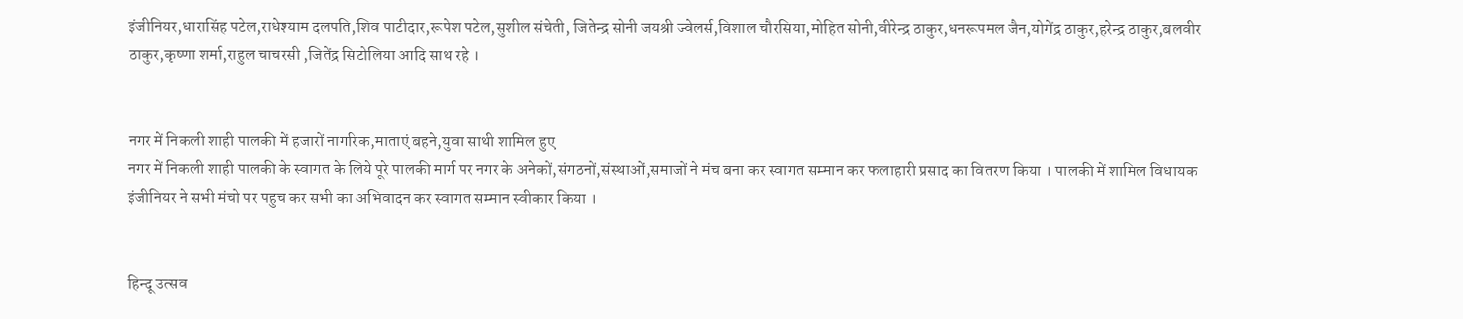इंजीनियर,धारासिंह पटेल,राधेश्याम दलपति,शिव पाटीदार,रूपेश पटेल,सुशील संचेती, जितेन्द्र सोनी जयश्री ज्वेलर्स,विशाल चौरसिया,मोहित सोनी,वीरेन्द्र ठाकुर,धनरूपमल जैन,योगेंद्र ठाकुर,हरेन्द्र ठाकुर,बलवीर ठाकुर,कृष्णा शर्मा,राहुल चाचरसी ,जितेंद्र सिटोलिया आदि साथ रहे ।


नगर में निकली शाही पालकी में हजारों नागरिक,माताएं बहने,युवा साथी शामिल हुए
नगर में निकली शाही पालकी के स्वागत के लिये पूरे पालकी मार्ग पर नगर के अनेकों,संगठनों,संस्थाओं,समाजों ने मंच बना कर स्वागत सम्मान कर फलाहारी प्रसाद का वितरण किया । पालकी में शामिल विधायक इंजीनियर ने सभी मंचो पर पहुच कर सभी का अभिवादन कर स्वागत सम्मान स्वीकार किया ।


हिन्दू उत्सव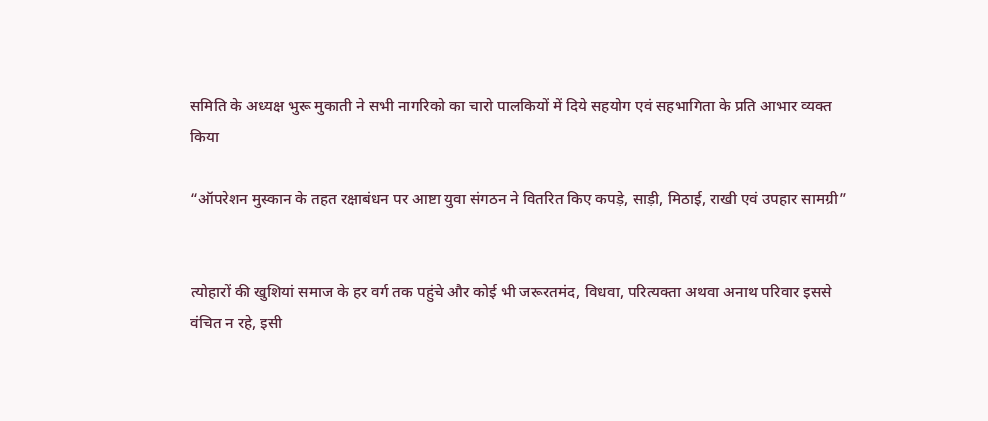समिति के अध्यक्ष भुरू मुकाती ने सभी नागरिको का चारो पालकियों में दिये सहयोग एवं सहभागिता के प्रति आभार व्यक्त किया

“ऑपरेशन मुस्कान के तहत रक्षाबंधन पर आष्टा युवा संगठन ने वितरित किए कपड़े, साड़ी, मिठाई, राखी एवं उपहार सामग्री”


त्योहारों की खुशियां समाज के हर वर्ग तक पहुंचे और कोई भी जरूरतमंद, विधवा, परित्यक्ता अथवा अनाथ परिवार इससे वंचित न रहे, इसी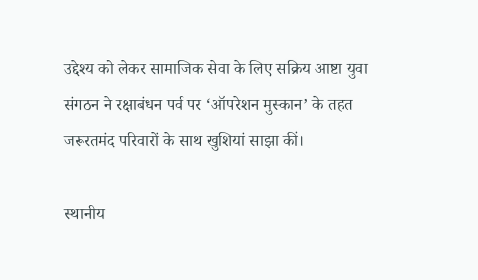उद्देश्य को लेकर सामाजिक सेवा के लिए सक्रिय आष्टा युवा संगठन ने रक्षाबंधन पर्व पर ‘ऑपरेशन मुस्कान’ के तहत जरूरतमंद परिवारों के साथ खुशियां साझा कीं।

स्थानीय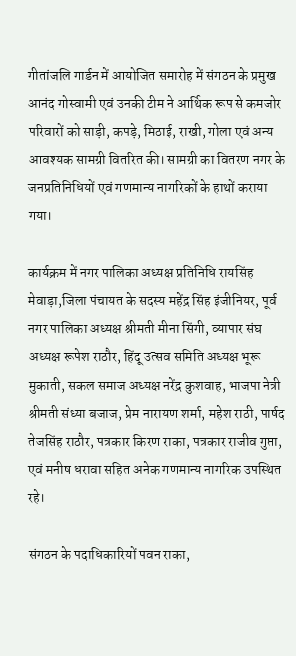गीतांजलि गार्डन में आयोजित समारोह में संगठन के प्रमुख आनंद गोस्वामी एवं उनकी टीम ने आर्थिक रूप से कमजोर परिवारों को साड़ी, कपड़े, मिठाई, राखी, गोला एवं अन्य आवश्यक सामग्री वितरित की। सामग्री का वितरण नगर के जनप्रतिनिधियों एवं गणमान्य नागरिकों के हाथों कराया गया।

कार्यक्रम में नगर पालिका अध्यक्ष प्रतिनिधि रायसिंह मेवाड़ा,जिला पंचायत के सदस्य महेंद्र सिंह इंजीनियर, पूर्व नगर पालिका अध्यक्ष श्रीमती मीना सिंगी, व्यापार संघ अध्यक्ष रूपेश राठौर, हिंदू उत्सव समिति अध्यक्ष भूरू मुकाती, सकल समाज अध्यक्ष नरेंद्र कुशवाह, भाजपा नेत्री श्रीमती संध्या बजाज, प्रेम नारायण शर्मा, महेश राठी, पार्षद तेजसिंह राठौर, पत्रकार किरण राका, पत्रकार राजीव गुप्ता, एवं मनीष धरावा सहित अनेक गणमान्य नागरिक उपस्थित रहे।

संगठन के पदाधिकारियों पवन राका,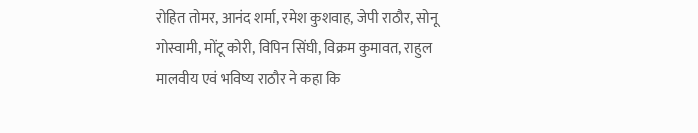रोहित तोमर, आनंद शर्मा, रमेश कुशवाह, जेपी राठौर, सोनू गोस्वामी, मोंटू कोरी, विपिन सिंघी, विक्रम कुमावत, राहुल मालवीय एवं भविष्य राठौर ने कहा कि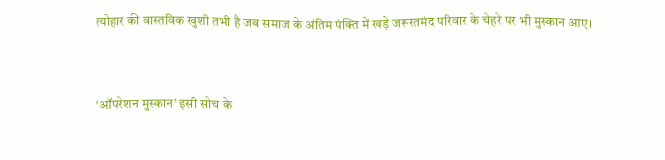त्योहार की वास्तविक खुशी तभी है जब समाज के अंतिम पंक्ति में खड़े जरूरतमंद परिवार के चेहरे पर भी मुस्कान आए।


‘ऑपरेशन मुस्कान’ इसी सोच के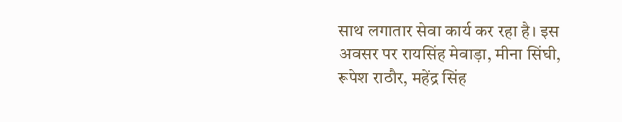साथ लगातार सेवा कार्य कर रहा है। इस अवसर पर रायसिंह मेवाड़ा, मीना सिंघी, रूपेश राठौर, महेंद्र सिंह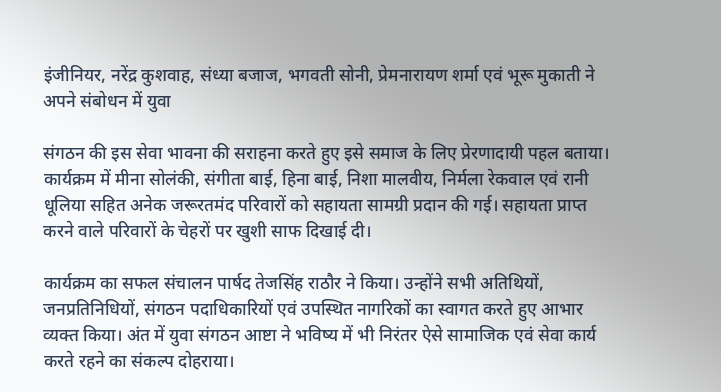इंजीनियर, नरेंद्र कुशवाह, संध्या बजाज, भगवती सोनी, प्रेमनारायण शर्मा एवं भूरू मुकाती ने अपने संबोधन में युवा

संगठन की इस सेवा भावना की सराहना करते हुए इसे समाज के लिए प्रेरणादायी पहल बताया। कार्यक्रम में मीना सोलंकी, संगीता बाई, हिना बाई, निशा मालवीय, निर्मला रेकवाल एवं रानी धूलिया सहित अनेक जरूरतमंद परिवारों को सहायता सामग्री प्रदान की गई। सहायता प्राप्त करने वाले परिवारों के चेहरों पर खुशी साफ दिखाई दी।

कार्यक्रम का सफल संचालन पार्षद तेजसिंह राठौर ने किया। उन्होंने सभी अतिथियों, जनप्रतिनिधियों, संगठन पदाधिकारियों एवं उपस्थित नागरिकों का स्वागत करते हुए आभार व्यक्त किया। अंत में युवा संगठन आष्टा ने भविष्य में भी निरंतर ऐसे सामाजिक एवं सेवा कार्य करते रहने का संकल्प दोहराया।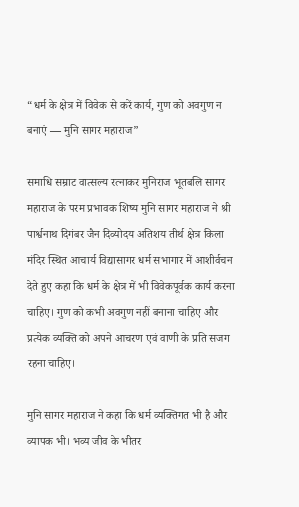“धर्म के क्षेत्र में विवेक से करें कार्य, गुण को अवगुण न बनाएं — मुनि सागर महाराज”

समाधि सम्राट वात्सल्य रत्नाकर मुनिराज भूतबलि सागर महाराज के परम प्रभावक शिष्य मुनि सागर महाराज ने श्री पार्श्वनाथ दिगंबर जैन दिव्योदय अतिशय तीर्थ क्षेत्र किला मंदिर स्थित आचार्य विद्यासागर धर्म सभागार में आशीर्वचन देते हुए कहा कि धर्म के क्षेत्र में भी विवेकपूर्वक कार्य करना चाहिए। गुण को कभी अवगुण नहीं बनाना चाहिए और प्रत्येक व्यक्ति को अपने आचरण एवं वाणी के प्रति सजग रहना चाहिए।

मुनि सागर महाराज ने कहा कि धर्म व्यक्तिगत भी है और व्यापक भी। भव्य जीव के भीतर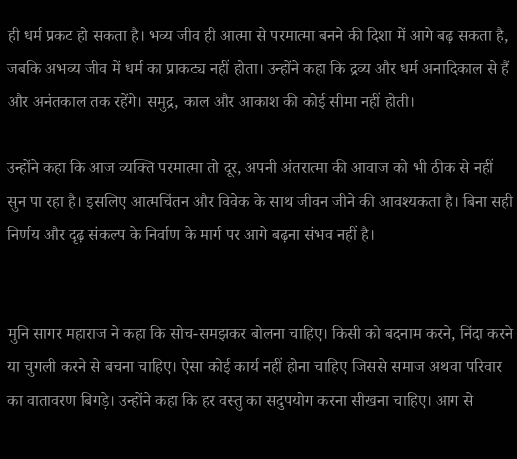ही धर्म प्रकट हो सकता है। भव्य जीव ही आत्मा से परमात्मा बनने की दिशा में आगे बढ़ सकता है, जबकि अभव्य जीव में धर्म का प्राकट्य नहीं होता। उन्होंने कहा कि द्रव्य और धर्म अनादिकाल से हैं और अनंतकाल तक रहेंगे। समुद्र, काल और आकाश की कोई सीमा नहीं होती।

उन्होंने कहा कि आज व्यक्ति परमात्मा तो दूर, अपनी अंतरात्मा की आवाज को भी ठीक से नहीं सुन पा रहा है। इसलिए आत्मचिंतन और विवेक के साथ जीवन जीने की आवश्यकता है। बिना सही निर्णय और दृढ़ संकल्प के निर्वाण के मार्ग पर आगे बढ़ना संभव नहीं है।


मुनि सागर महाराज ने कहा कि सोच-समझकर बोलना चाहिए। किसी को बदनाम करने, निंदा करने या चुगली करने से बचना चाहिए। ऐसा कोई कार्य नहीं होना चाहिए जिससे समाज अथवा परिवार का वातावरण बिगड़े। उन्होंने कहा कि हर वस्तु का सदुपयोग करना सीखना चाहिए। आग से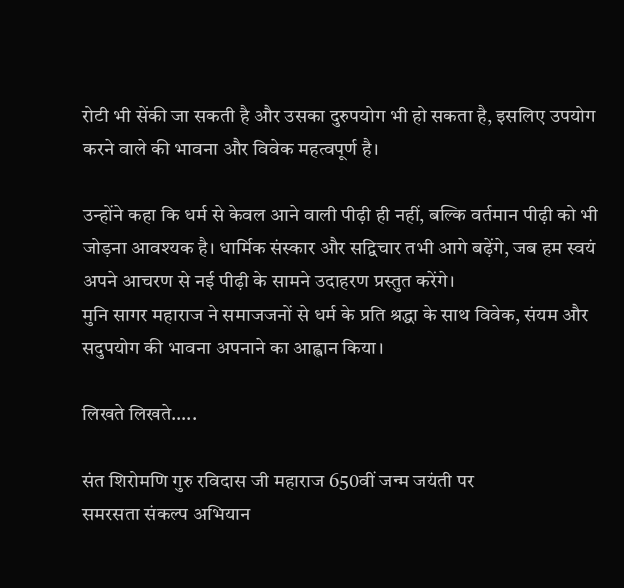रोटी भी सेंकी जा सकती है और उसका दुरुपयोग भी हो सकता है, इसलिए उपयोग करने वाले की भावना और विवेक महत्वपूर्ण है।

उन्होंने कहा कि धर्म से केवल आने वाली पीढ़ी ही नहीं, बल्कि वर्तमान पीढ़ी को भी जोड़ना आवश्यक है। धार्मिक संस्कार और सद्विचार तभी आगे बढ़ेंगे, जब हम स्वयं अपने आचरण से नई पीढ़ी के सामने उदाहरण प्रस्तुत करेंगे।
मुनि सागर महाराज ने समाजजनों से धर्म के प्रति श्रद्धा के साथ विवेक, संयम और सदुपयोग की भावना अपनाने का आह्वान किया।

लिखते लिखते…..

संत शिरोमणि गुरु रविदास जी महाराज 650वीं जन्म जयंती पर
समरसता संकल्प अभियान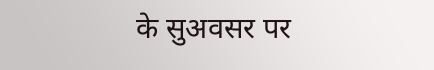के सुअवसर पर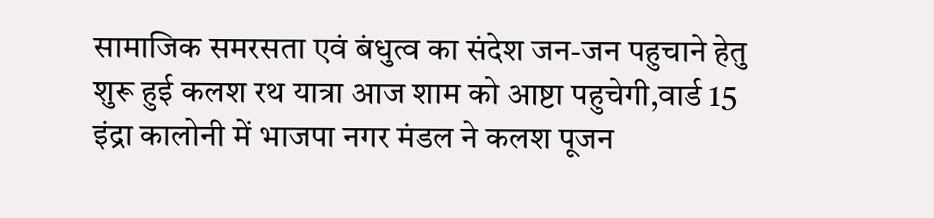सामाजिक समरसता एवं बंधुत्व का संदेश जन-जन पहुचाने हेतु शुरू हुई कलश रथ यात्रा आज शाम को आष्टा पहुचेगी,वार्ड 15 इंद्रा कालोनी में भाजपा नगर मंडल ने कलश पूजन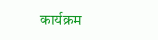कार्यक्रम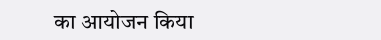का आयोजन किया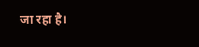जा रहा है।